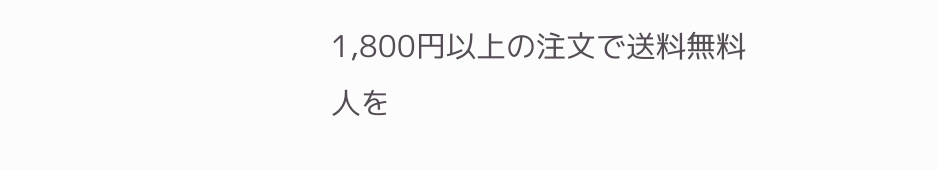1,800円以上の注文で送料無料
人を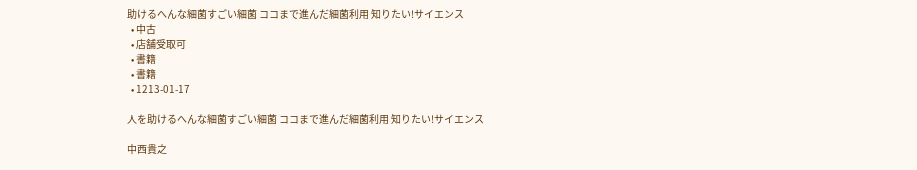助けるへんな細菌すごい細菌 ココまで進んだ細菌利用 知りたい!サイエンス
  • 中古
  • 店舗受取可
  • 書籍
  • 書籍
  • 1213-01-17

人を助けるへんな細菌すごい細菌 ココまで進んだ細菌利用 知りたい!サイエンス

中西貴之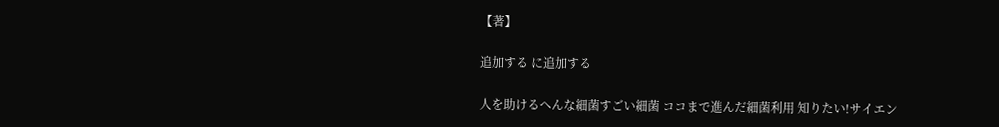【著】

追加する に追加する

人を助けるへんな細菌すごい細菌 ココまで進んだ細菌利用 知りたい!サイエン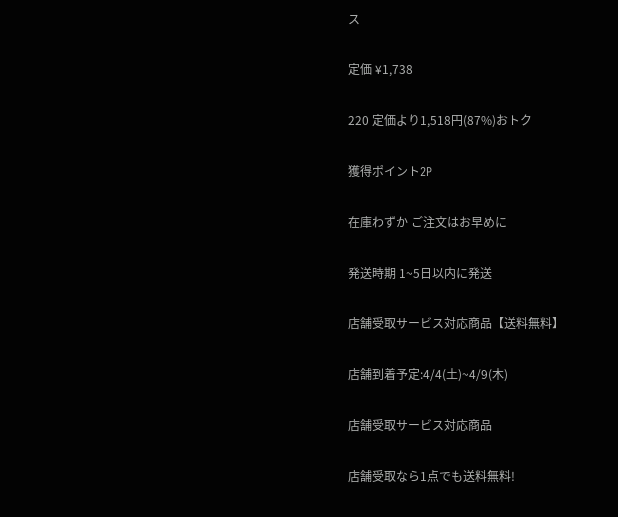ス

定価 ¥1,738

220 定価より1,518円(87%)おトク

獲得ポイント2P

在庫わずか ご注文はお早めに

発送時期 1~5日以内に発送

店舗受取サービス対応商品【送料無料】

店舗到着予定:4/4(土)~4/9(木)

店舗受取サービス対応商品

店舗受取なら1点でも送料無料!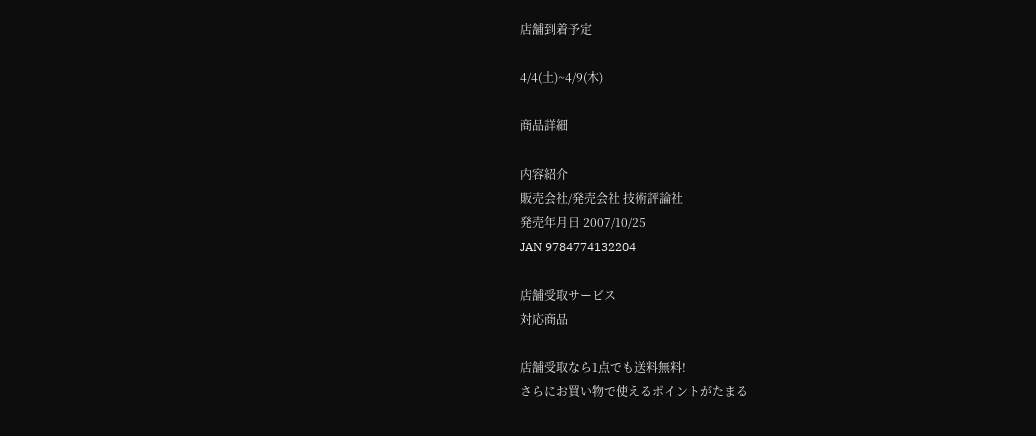店舗到着予定

4/4(土)~4/9(木)

商品詳細

内容紹介
販売会社/発売会社 技術評論社
発売年月日 2007/10/25
JAN 9784774132204

店舗受取サービス
対応商品

店舗受取なら1点でも送料無料!
さらにお買い物で使えるポイントがたまる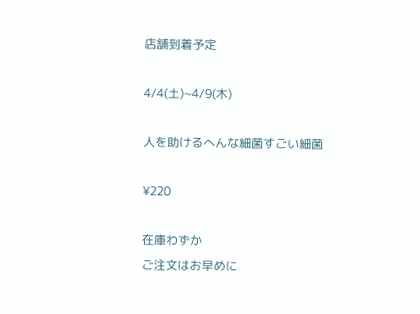店舗到着予定

4/4(土)~4/9(木)

人を助けるへんな細菌すごい細菌

¥220

在庫わずか
ご注文はお早めに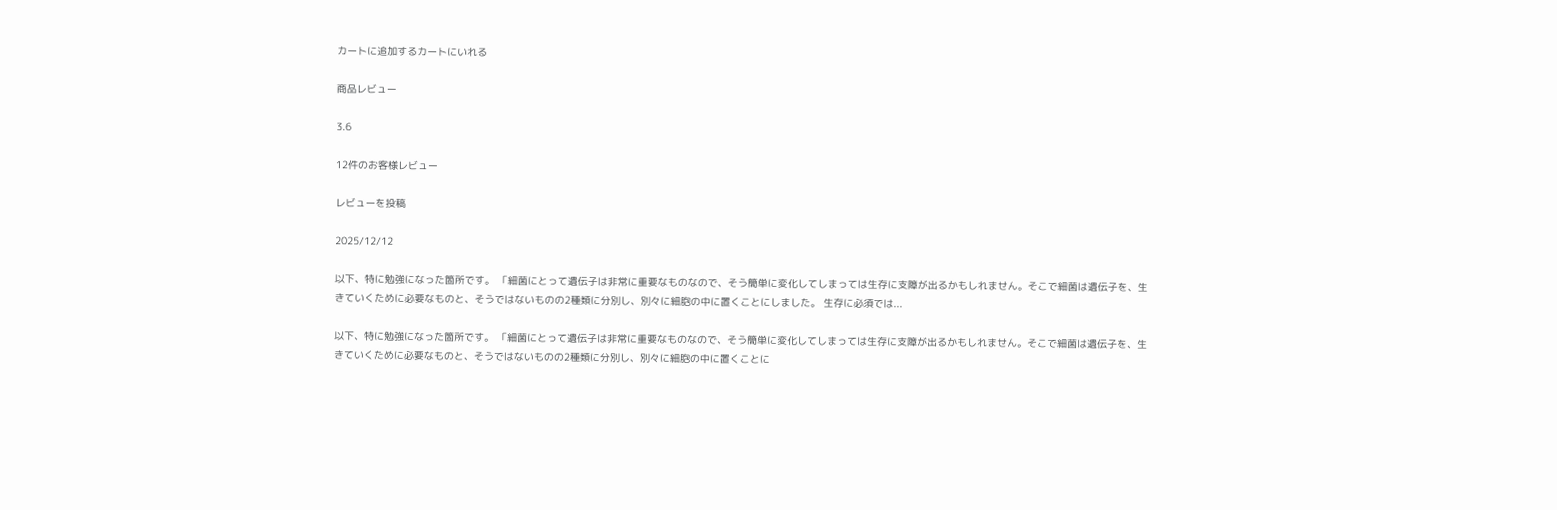カートに追加するカートにいれる

商品レビュー

3.6

12件のお客様レビュー

レビューを投稿

2025/12/12

以下、特に勉強になった箇所です。 「細菌にとって遺伝子は非常に重要なものなので、そう簡単に変化してしまっては生存に支障が出るかもしれません。そこで細菌は遺伝子を、生きていくために必要なものと、そうではないものの2種類に分別し、別々に細胞の中に置くことにしました。 生存に必須では...

以下、特に勉強になった箇所です。 「細菌にとって遺伝子は非常に重要なものなので、そう簡単に変化してしまっては生存に支障が出るかもしれません。そこで細菌は遺伝子を、生きていくために必要なものと、そうではないものの2種類に分別し、別々に細胞の中に置くことに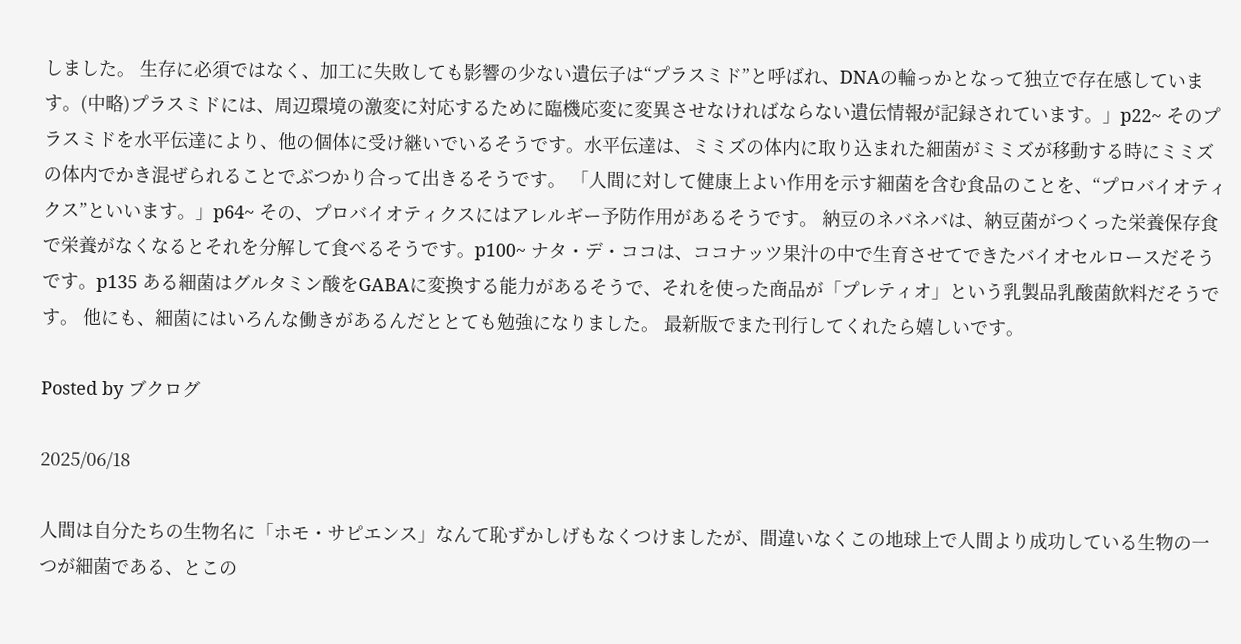しました。 生存に必須ではなく、加工に失敗しても影響の少ない遺伝子は“プラスミド”と呼ばれ、DNAの輪っかとなって独立で存在感しています。(中略)プラスミドには、周辺環境の激変に対応するために臨機応変に変異させなければならない遺伝情報が記録されています。」p22~ そのプラスミドを水平伝達により、他の個体に受け継いでいるそうです。水平伝達は、ミミズの体内に取り込まれた細菌がミミズが移動する時にミミズの体内でかき混ぜられることでぶつかり合って出きるそうです。 「人間に対して健康上よい作用を示す細菌を含む食品のことを、“プロバイオティクス”といいます。」p64~ その、プロバイオティクスにはアレルギー予防作用があるそうです。 納豆のネバネバは、納豆菌がつくった栄養保存食で栄養がなくなるとそれを分解して食べるそうです。p100~ ナタ・デ・ココは、ココナッツ果汁の中で生育させてできたバイオセルロースだそうです。p135 ある細菌はグルタミン酸をGABAに変換する能力があるそうで、それを使った商品が「プレティオ」という乳製品乳酸菌飲料だそうです。 他にも、細菌にはいろんな働きがあるんだととても勉強になりました。 最新版でまた刊行してくれたら嬉しいです。

Posted by ブクログ

2025/06/18

人間は自分たちの生物名に「ホモ・サピエンス」なんて恥ずかしげもなくつけましたが、間違いなくこの地球上で人間より成功している生物の一つが細菌である、とこの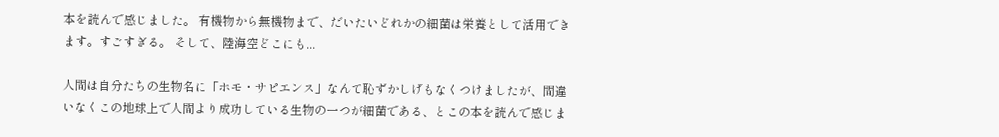本を読んで感じました。 有機物から無機物まで、だいたいどれかの細菌は栄養として活用できます。すごすぎる。 そして、陸海空どこにも...

人間は自分たちの生物名に「ホモ・サピエンス」なんて恥ずかしげもなくつけましたが、間違いなくこの地球上で人間より成功している生物の一つが細菌である、とこの本を読んで感じま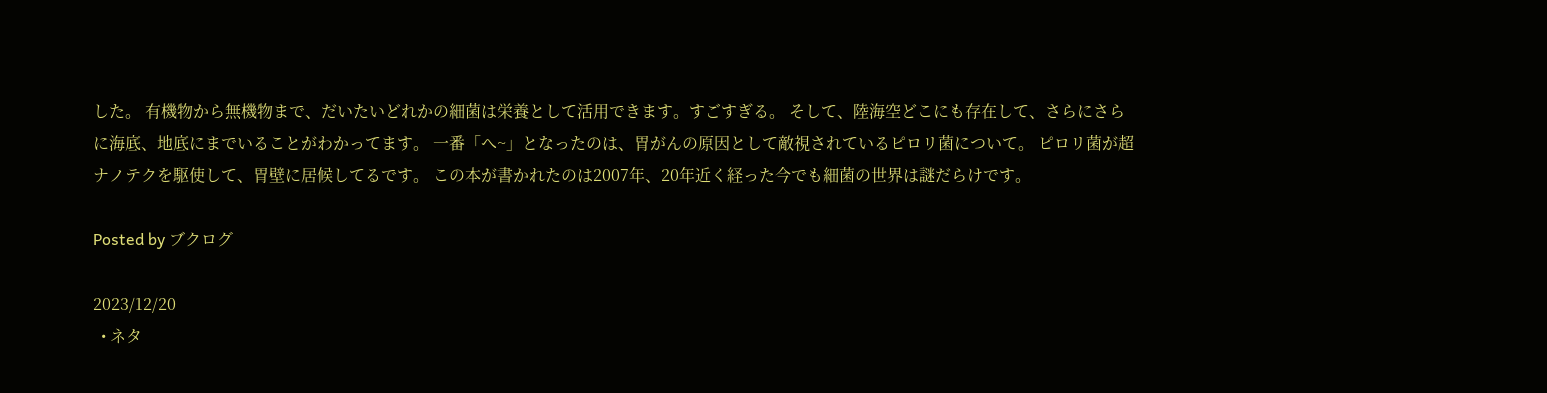した。 有機物から無機物まで、だいたいどれかの細菌は栄養として活用できます。すごすぎる。 そして、陸海空どこにも存在して、さらにさらに海底、地底にまでいることがわかってます。 一番「へ~」となったのは、胃がんの原因として敵視されているピロリ菌について。 ピロリ菌が超ナノテクを駆使して、胃壁に居候してるです。 この本が書かれたのは2007年、20年近く経った今でも細菌の世界は謎だらけです。

Posted by ブクログ

2023/12/20
  • ネタ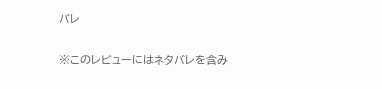バレ

※このレビューにはネタバレを含み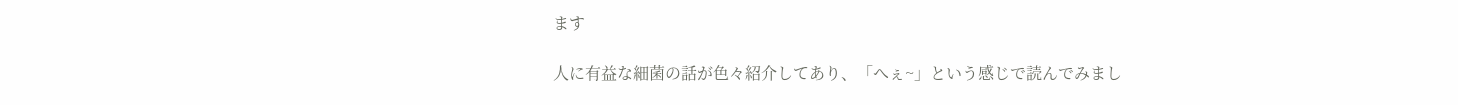ます

人に有益な細菌の話が色々紹介してあり、「へぇ~」という感じで読んでみまし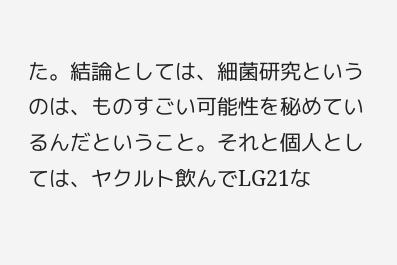た。結論としては、細菌研究というのは、ものすごい可能性を秘めているんだということ。それと個人としては、ヤクルト飲んでLG21な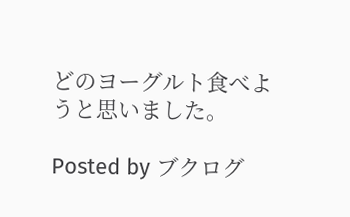どのヨーグルト食べようと思いました。

Posted by ブクログ